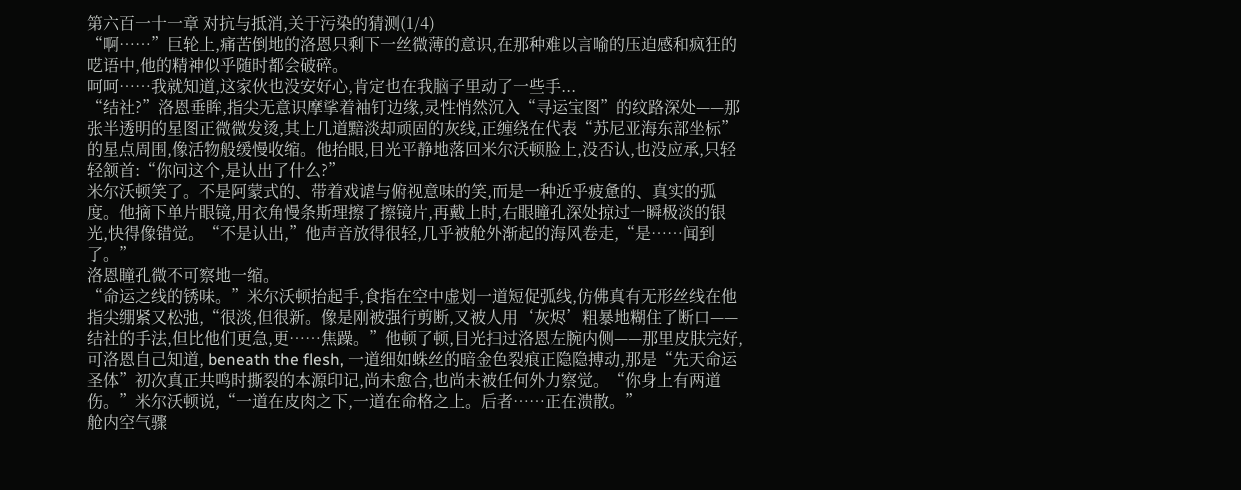第六百一十一章 对抗与抵消,关于污染的猜测(1/4)
“啊……”巨轮上,痛苦倒地的洛恩只剩下一丝微薄的意识,在那种难以言喻的压迫感和疯狂的呓语中,他的精神似乎随时都会破碎。
呵呵……我就知道,这家伙也没安好心,肯定也在我脑子里动了一些手...
“结社?”洛恩垂眸,指尖无意识摩挲着袖钉边缘,灵性悄然沉入“寻运宝图”的纹路深处——那张半透明的星图正微微发烫,其上几道黯淡却顽固的灰线,正缠绕在代表“苏尼亚海东部坐标”的星点周围,像活物般缓慢收缩。他抬眼,目光平静地落回米尔沃顿脸上,没否认,也没应承,只轻轻颔首:“你问这个,是认出了什么?”
米尔沃顿笑了。不是阿蒙式的、带着戏谑与俯视意味的笑,而是一种近乎疲惫的、真实的弧度。他摘下单片眼镜,用衣角慢条斯理擦了擦镜片,再戴上时,右眼瞳孔深处掠过一瞬极淡的银光,快得像错觉。“不是认出,”他声音放得很轻,几乎被舱外渐起的海风卷走,“是……闻到了。”
洛恩瞳孔微不可察地一缩。
“命运之线的锈味。”米尔沃顿抬起手,食指在空中虚划一道短促弧线,仿佛真有无形丝线在他指尖绷紧又松弛,“很淡,但很新。像是刚被强行剪断,又被人用‘灰烬’粗暴地糊住了断口——结社的手法,但比他们更急,更……焦躁。”他顿了顿,目光扫过洛恩左腕内侧——那里皮肤完好,可洛恩自己知道, beneath the flesh, 一道细如蛛丝的暗金色裂痕正隐隐搏动,那是“先天命运圣体”初次真正共鸣时撕裂的本源印记,尚未愈合,也尚未被任何外力察觉。“你身上有两道伤。”米尔沃顿说,“一道在皮肉之下,一道在命格之上。后者……正在溃散。”
舱内空气骤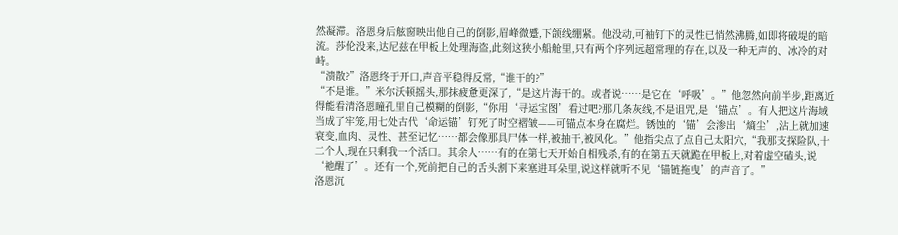然凝滞。洛恩身后舷窗映出他自己的倒影,眉峰微蹙,下颌线绷紧。他没动,可袖钉下的灵性已悄然沸腾,如即将破堤的暗流。莎伦没来,达尼兹在甲板上处理海盗,此刻这狭小船舱里,只有两个序列远超常理的存在,以及一种无声的、冰冷的对峙。
“溃散?”洛恩终于开口,声音平稳得反常,“谁干的?”
“不是谁。”米尔沃顿摇头,那抹疲惫更深了,“是这片海干的。或者说……是它在‘呼吸’。”他忽然向前半步,距离近得能看清洛恩瞳孔里自己模糊的倒影,“你用‘寻运宝图’看过吧?那几条灰线,不是诅咒,是‘锚点’。有人把这片海域当成了牢笼,用七处古代‘命运锚’钉死了时空褶皱——可锚点本身在腐烂。锈蚀的‘锚’会渗出‘熵尘’,沾上就加速衰变,血肉、灵性、甚至记忆……都会像那具尸体一样,被抽干,被风化。”他指尖点了点自己太阳穴,“我那支探险队,十二个人,现在只剩我一个活口。其余人……有的在第七天开始自相残杀,有的在第五天就跪在甲板上,对着虚空磕头,说‘祂醒了’。还有一个,死前把自己的舌头割下来塞进耳朵里,说这样就听不见‘锚链拖曳’的声音了。”
洛恩沉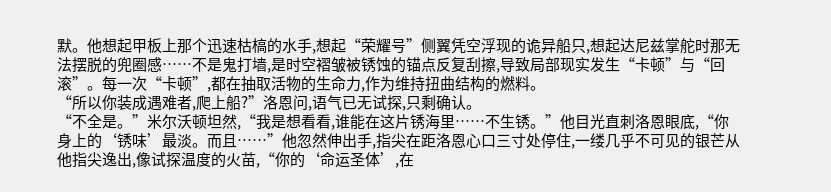默。他想起甲板上那个迅速枯槁的水手,想起“荣耀号”侧翼凭空浮现的诡异船只,想起达尼兹掌舵时那无法摆脱的兜圈感……不是鬼打墙,是时空褶皱被锈蚀的锚点反复刮擦,导致局部现实发生“卡顿”与“回滚”。每一次“卡顿”,都在抽取活物的生命力,作为维持扭曲结构的燃料。
“所以你装成遇难者,爬上船?”洛恩问,语气已无试探,只剩确认。
“不全是。”米尔沃顿坦然,“我是想看看,谁能在这片锈海里……不生锈。”他目光直刺洛恩眼底,“你身上的‘锈味’最淡。而且……”他忽然伸出手,指尖在距洛恩心口三寸处停住,一缕几乎不可见的银芒从他指尖逸出,像试探温度的火苗,“你的‘命运圣体’,在